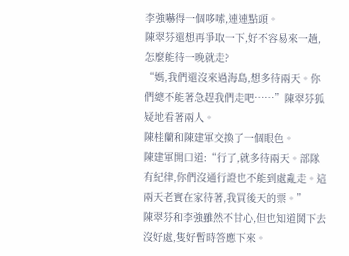李強嚇得一個哆嗦,連連點頭。
陳翠芬還想再爭取一下,好不容易來一趟,怎麼能待一晚就走?
“媽,我們還沒來過海島,想多待兩天。你們總不能著急趕我們走吧……”陳翠芬狐疑地看著兩人。
陳桂蘭和陳建軍交換了一個眼色。
陳建軍開口道:“行了,就多待兩天。部隊有紀律,你們沒通行證也不能到處亂走。這兩天老實在家待著,我買後天的票。”
陳翠芬和李強雖然不甘心,但也知道鬨下去沒好處,隻好暫時答應下來。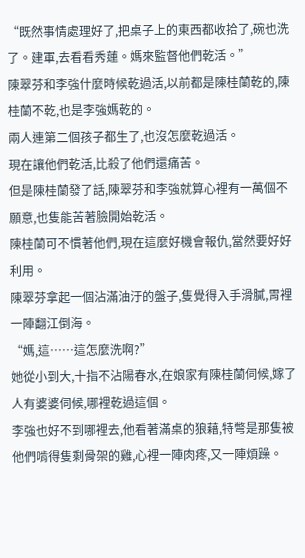“既然事情處理好了,把桌子上的東西都收拾了,碗也洗了。建軍,去看看秀蓮。媽來監督他們乾活。”
陳翠芬和李強什麼時候乾過活,以前都是陳桂蘭乾的,陳桂蘭不乾,也是李強媽乾的。
兩人連第二個孩子都生了,也沒怎麼乾過活。
現在讓他們乾活,比殺了他們還痛苦。
但是陳桂蘭發了話,陳翠芬和李強就算心裡有一萬個不願意,也隻能苦著臉開始乾活。
陳桂蘭可不慣著他們,現在這麼好機會報仇,當然要好好利用。
陳翠芬拿起一個沾滿油汙的盤子,隻覺得入手滑膩,胃裡一陣翻江倒海。
“媽,這……這怎麼洗啊?”
她從小到大,十指不沾陽春水,在娘家有陳桂蘭伺候,嫁了人有婆婆伺候,哪裡乾過這個。
李強也好不到哪裡去,他看著滿桌的狼藉,特彆是那隻被他們啃得隻剩骨架的雞,心裡一陣肉疼,又一陣煩躁。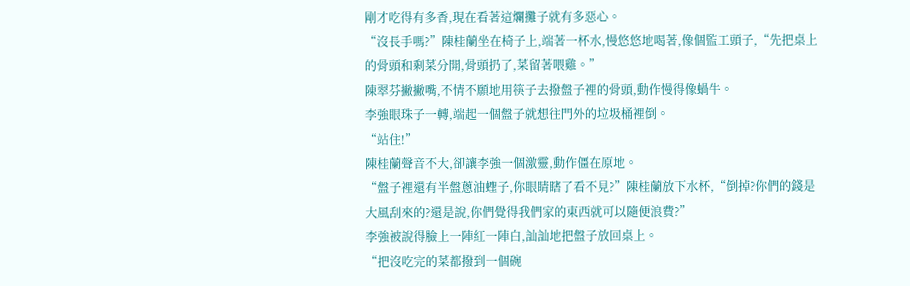剛才吃得有多香,現在看著這爛攤子就有多惡心。
“沒長手嗎?”陳桂蘭坐在椅子上,端著一杯水,慢悠悠地喝著,像個監工頭子,“先把桌上的骨頭和剩菜分開,骨頭扔了,菜留著喂雞。”
陳翠芬撇撇嘴,不情不願地用筷子去撥盤子裡的骨頭,動作慢得像蝸牛。
李強眼珠子一轉,端起一個盤子就想往門外的垃圾桶裡倒。
“站住!”
陳桂蘭聲音不大,卻讓李強一個激靈,動作僵在原地。
“盤子裡還有半盤蔥油蟶子,你眼睛瞎了看不見?”陳桂蘭放下水杯,“倒掉?你們的錢是大風刮來的?還是說,你們覺得我們家的東西就可以隨便浪費?”
李強被說得臉上一陣紅一陣白,訕訕地把盤子放回桌上。
“把沒吃完的菜都撥到一個碗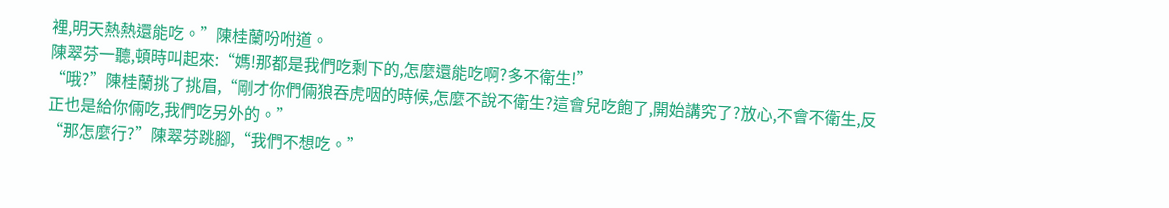裡,明天熱熱還能吃。”陳桂蘭吩咐道。
陳翠芬一聽,頓時叫起來:“媽!那都是我們吃剩下的,怎麼還能吃啊?多不衛生!”
“哦?”陳桂蘭挑了挑眉,“剛才你們倆狼吞虎咽的時候,怎麼不說不衛生?這會兒吃飽了,開始講究了?放心,不會不衛生,反正也是給你倆吃,我們吃另外的。”
“那怎麼行?”陳翠芬跳腳,“我們不想吃。”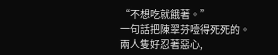“不想吃就餓著。”
一句話把陳翠芬噎得死死的。
兩人隻好忍著惡心,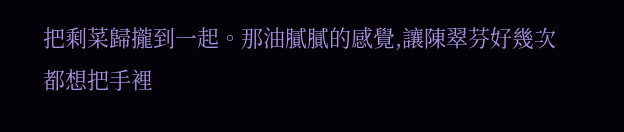把剩菜歸攏到一起。那油膩膩的感覺,讓陳翠芬好幾次都想把手裡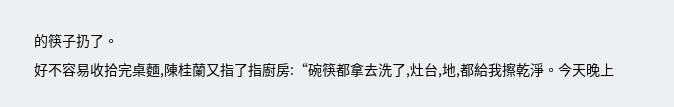的筷子扔了。
好不容易收拾完桌麵,陳桂蘭又指了指廚房:“碗筷都拿去洗了,灶台,地,都給我擦乾淨。今天晚上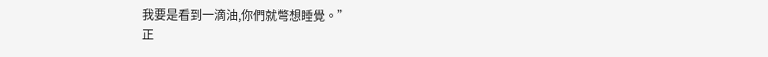我要是看到一滴油,你們就彆想睡覺。”
正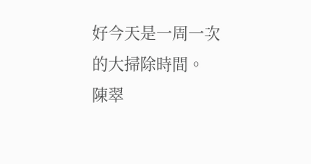好今天是一周一次的大掃除時間。
陳翠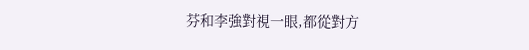芬和李強對視一眼,都從對方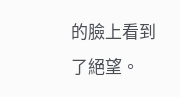的臉上看到了絕望。